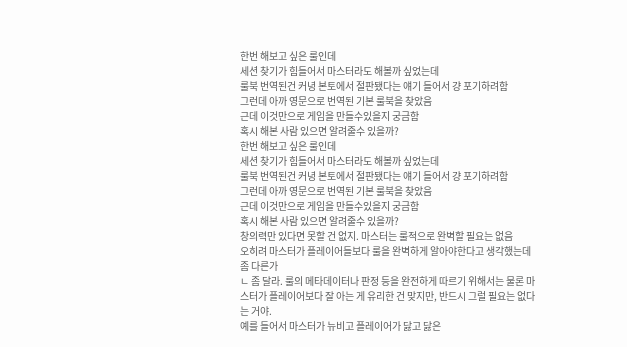한번 해보고 싶은 룰인데
세션 찾기가 힘들어서 마스터라도 해볼까 싶었는데
룰북 번역된건 커녕 본토에서 절판됐다는 얘기 들어서 걍 포기하려함
그런데 아까 영문으로 번역된 기본 룰북을 찾았음
근데 이것만으로 게임을 만들수있을지 궁금함
혹시 해본 사람 있으면 알려줄수 있을까?
한번 해보고 싶은 룰인데
세션 찾기가 힘들어서 마스터라도 해볼까 싶었는데
룰북 번역된건 커녕 본토에서 절판됐다는 얘기 들어서 걍 포기하려함
그런데 아까 영문으로 번역된 기본 룰북을 찾았음
근데 이것만으로 게임을 만들수있을지 궁금함
혹시 해본 사람 있으면 알려줄수 있을까?
창의력만 있다면 못할 건 없지. 마스터는 룰적으로 완벽할 필요는 없음
오히려 마스터가 플레이어들보다 룰을 완벽하게 알아야한다고 생각했는데 좀 다른가
ㄴ 좀 달라. 룰의 메타데이터나 판정 등을 완전하게 따르기 위해서는 물론 마스터가 플레이어보다 잘 아는 게 유리한 건 맞지만, 반드시 그럴 필요는 없다는 거야.
예를 들어서 마스터가 뉴비고 플레이어가 닳고 닳은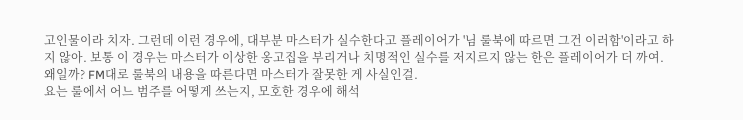고인물이라 치자. 그런데 이런 경우에, 대부분 마스터가 실수한다고 플레이어가 '님 룰북에 따르면 그건 이러함'이라고 하지 않아. 보통 이 경우는 마스터가 이상한 옹고집을 부리거나 치명적인 실수를 저지르지 않는 한은 플레이어가 더 까여. 왜일까? FM대로 룰북의 내용을 따른다면 마스터가 잘못한 게 사실인걸.
요는 룰에서 어느 범주를 어떻게 쓰는지, 모호한 경우에 해석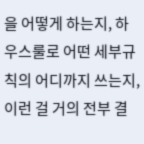을 어떻게 하는지, 하우스룰로 어떤 세부규칙의 어디까지 쓰는지, 이런 걸 거의 전부 결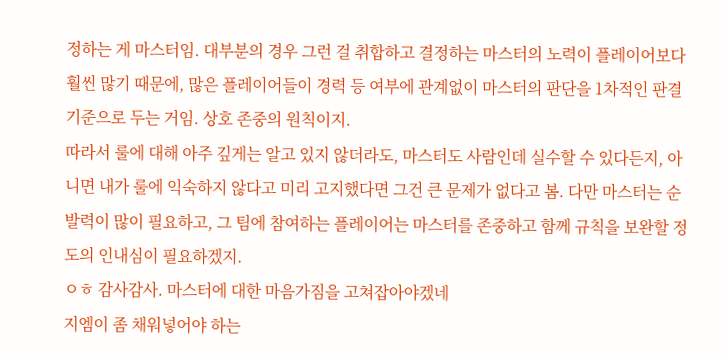정하는 게 마스터임. 대부분의 경우 그런 걸 취합하고 결정하는 마스터의 노력이 플레이어보다 훨씬 많기 때문에, 많은 플레이어들이 경력 등 여부에 관계없이 마스터의 판단을 1차적인 판결 기준으로 두는 거임. 상호 존중의 원칙이지.
따라서 룰에 대해 아주 깊게는 알고 있지 않더라도, 마스터도 사람인데 실수할 수 있다든지, 아니면 내가 룰에 익숙하지 않다고 미리 고지했다면 그건 큰 문제가 없다고 봄. 다만 마스터는 순발력이 많이 필요하고, 그 팀에 참여하는 플레이어는 마스터를 존중하고 함께 규칙을 보완할 정도의 인내심이 필요하겠지.
ㅇㅎ 감사감사. 마스터에 대한 마음가짐을 고쳐잡아야겠네
지엠이 좀 채워넣어야 하는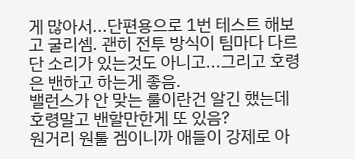게 많아서...단편용으로 1번 테스트 해보고 굴리셈. 괜히 전투 방식이 팀마다 다르단 소리가 있는것도 아니고...그리고 호령은 밴하고 하는게 좋음.
밸런스가 안 맞는 룰이란건 알긴 했는데 호령말고 밴할만한게 또 있음?
원거리 원툴 겜이니까 애들이 강제로 아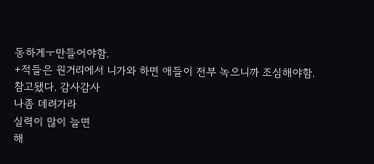동하게ㅜ만들어야함.
+적들은 원거리에서 니가와 하면 애들이 전부 녹으니까 조심해야함.
참고됐다. 감사감사
나좀 데려가라
실력이 많이 늘면
해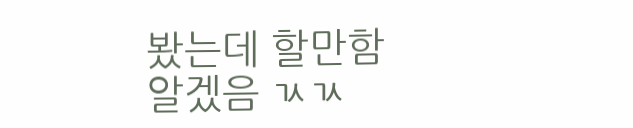봤는데 할만함
알겠음 ㄳㄳ